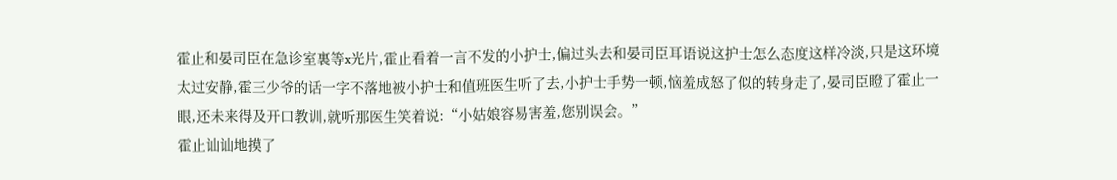霍止和晏司臣在急诊室裏等x光片,霍止看着一言不发的小护士,偏过头去和晏司臣耳语说这护士怎么态度这样冷淡,只是这环境太过安静,霍三少爷的话一字不落地被小护士和值班医生听了去,小护士手势一顿,恼羞成怒了似的转身走了,晏司臣瞪了霍止一眼,还未来得及开口教训,就听那医生笑着说:“小姑娘容易害羞,您别误会。”
霍止讪讪地摸了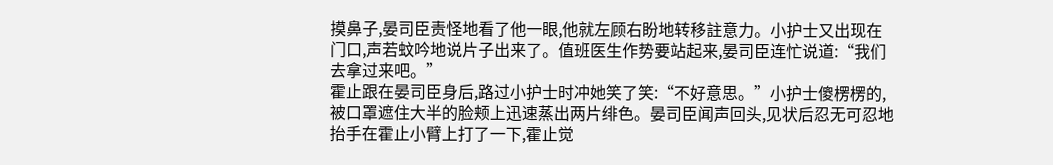摸鼻子,晏司臣责怪地看了他一眼,他就左顾右盼地转移註意力。小护士又出现在门口,声若蚊吟地说片子出来了。值班医生作势要站起来,晏司臣连忙说道:“我们去拿过来吧。”
霍止跟在晏司臣身后,路过小护士时冲她笑了笑:“不好意思。”小护士傻楞楞的,被口罩遮住大半的脸颊上迅速蒸出两片绯色。晏司臣闻声回头,见状后忍无可忍地抬手在霍止小臂上打了一下,霍止觉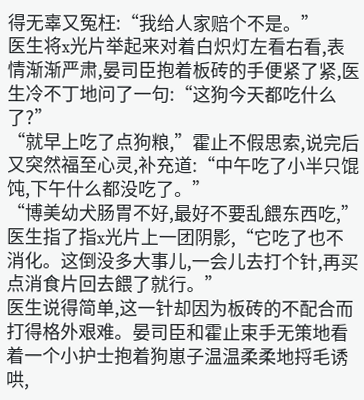得无辜又冤枉:“我给人家赔个不是。”
医生将x光片举起来对着白炽灯左看右看,表情渐渐严肃,晏司臣抱着板砖的手便紧了紧,医生冷不丁地问了一句:“这狗今天都吃什么了?”
“就早上吃了点狗粮,”霍止不假思索,说完后又突然福至心灵,补充道:“中午吃了小半只馄饨,下午什么都没吃了。”
“博美幼犬肠胃不好,最好不要乱餵东西吃,”医生指了指x光片上一团阴影,“它吃了也不消化。这倒没多大事儿,一会儿去打个针,再买点消食片回去餵了就行。”
医生说得简单,这一针却因为板砖的不配合而打得格外艰难。晏司臣和霍止束手无策地看着一个小护士抱着狗崽子温温柔柔地捋毛诱哄,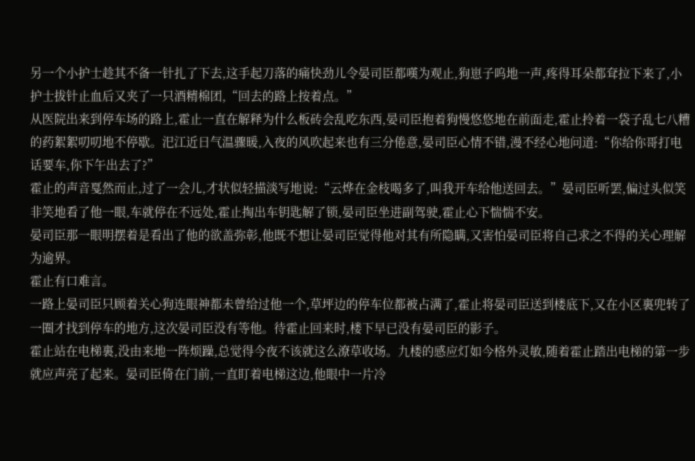另一个小护士趁其不备一针扎了下去,这手起刀落的痛快劲儿令晏司臣都嘆为观止,狗崽子呜地一声,疼得耳朵都耷拉下来了,小护士拔针止血后又夹了一只酒精棉团,“回去的路上按着点。”
从医院出来到停车场的路上,霍止一直在解释为什么板砖会乱吃东西,晏司臣抱着狗慢悠悠地在前面走,霍止拎着一袋子乱七八糟的药絮絮叨叨地不停歇。汜江近日气温骤暖,入夜的风吹起来也有三分倦意,晏司臣心情不错,漫不经心地问道:“你给你哥打电话要车,你下午出去了?”
霍止的声音戛然而止,过了一会儿,才状似轻描淡写地说:“云烨在金枝喝多了,叫我开车给他送回去。”晏司臣听罢,偏过头似笑非笑地看了他一眼,车就停在不远处,霍止掏出车钥匙解了锁,晏司臣坐进副驾驶,霍止心下惴惴不安。
晏司臣那一眼明摆着是看出了他的欲盖弥彰,他既不想让晏司臣觉得他对其有所隐瞒,又害怕晏司臣将自己求之不得的关心理解为逾界。
霍止有口难言。
一路上晏司臣只顾着关心狗连眼神都未曾给过他一个,草坪边的停车位都被占满了,霍止将晏司臣送到楼底下,又在小区裏兜转了一圈才找到停车的地方,这次晏司臣没有等他。待霍止回来时,楼下早已没有晏司臣的影子。
霍止站在电梯裏,没由来地一阵烦躁,总觉得今夜不该就这么潦草收场。九楼的感应灯如今格外灵敏,随着霍止踏出电梯的第一步就应声亮了起来。晏司臣倚在门前,一直盯着电梯这边,他眼中一片冷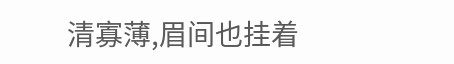清寡薄,眉间也挂着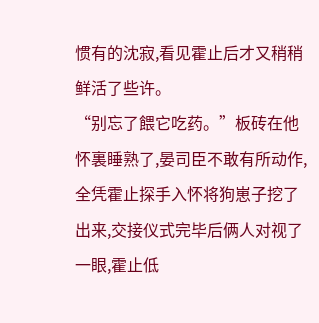惯有的沈寂,看见霍止后才又稍稍鲜活了些许。
“别忘了餵它吃药。”板砖在他怀裏睡熟了,晏司臣不敢有所动作,全凭霍止探手入怀将狗崽子挖了出来,交接仪式完毕后俩人对视了一眼,霍止低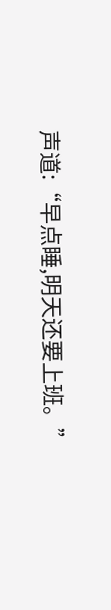声道:“早点睡,明天还要上班。”